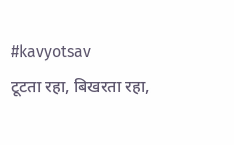#kavyotsav
टूटता रहा, बिखरता रहा,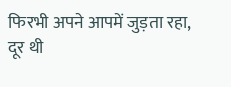फिरभी अपने आपमें जुड़ता रहा,
दूर थी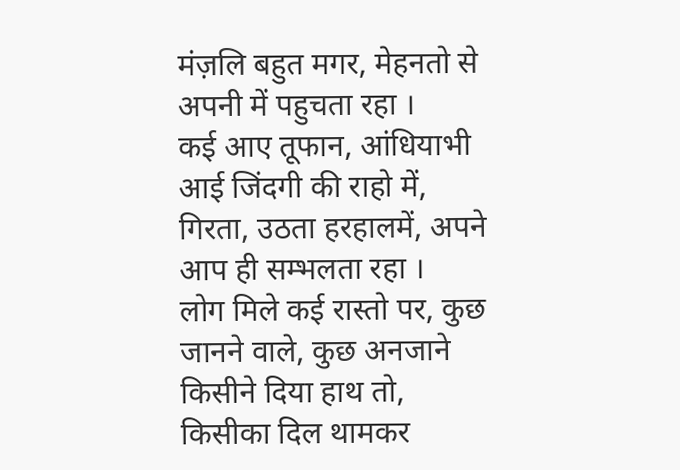मंज़लि बहुत मगर, मेहनतो से अपनी में पहुचता रहा ।
कई आए तूफान, आंधियाभी आई जिंदगी की राहो में,
गिरता, उठता हरहालमें, अपने आप ही सम्भलता रहा ।
लोग मिले कई रास्तो पर, कुछ जानने वाले, कुछ अनजाने
किसीने दिया हाथ तो, किसीका दिल थामकर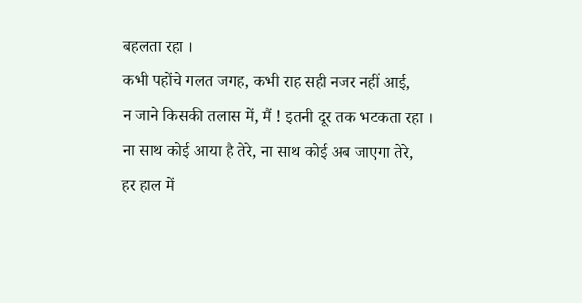बहलता रहा ।
कभी पहोंचे गलत जगह, कभी राह सही नजर नहीं आई,
न जाने किसकी तलास में, मैं ! इतनी दूर तक भटकता रहा ।
ना साथ कोई आया है तेरे, ना साथ कोई अब जाएगा तेरे,
हर हाल में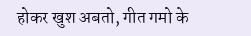होकर खुश अबतो, गीत गमो के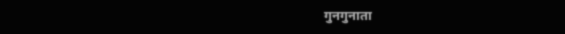गुनगुनाता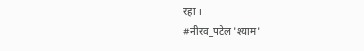रहा ।
#नीरव_पटेल 'श्याम'